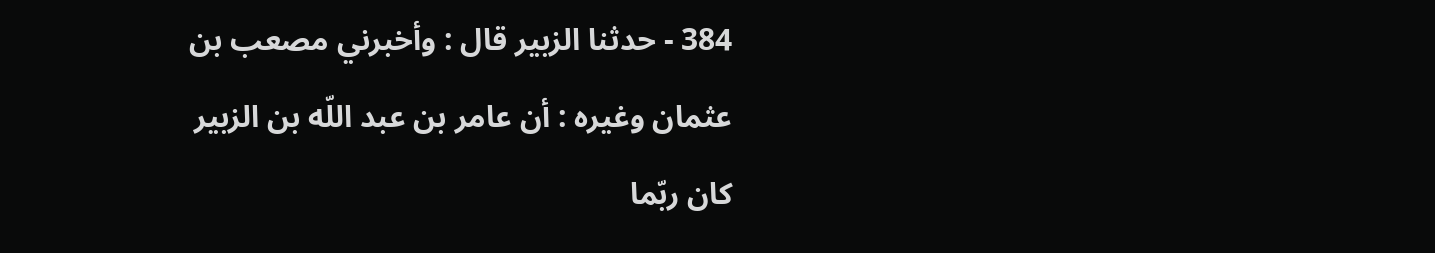384 - حدثنا الزبير قال : وأخبرني مصعب بن عثمان وغيره : أن عامر بن عبد اللّه بن الزبير كان ربّما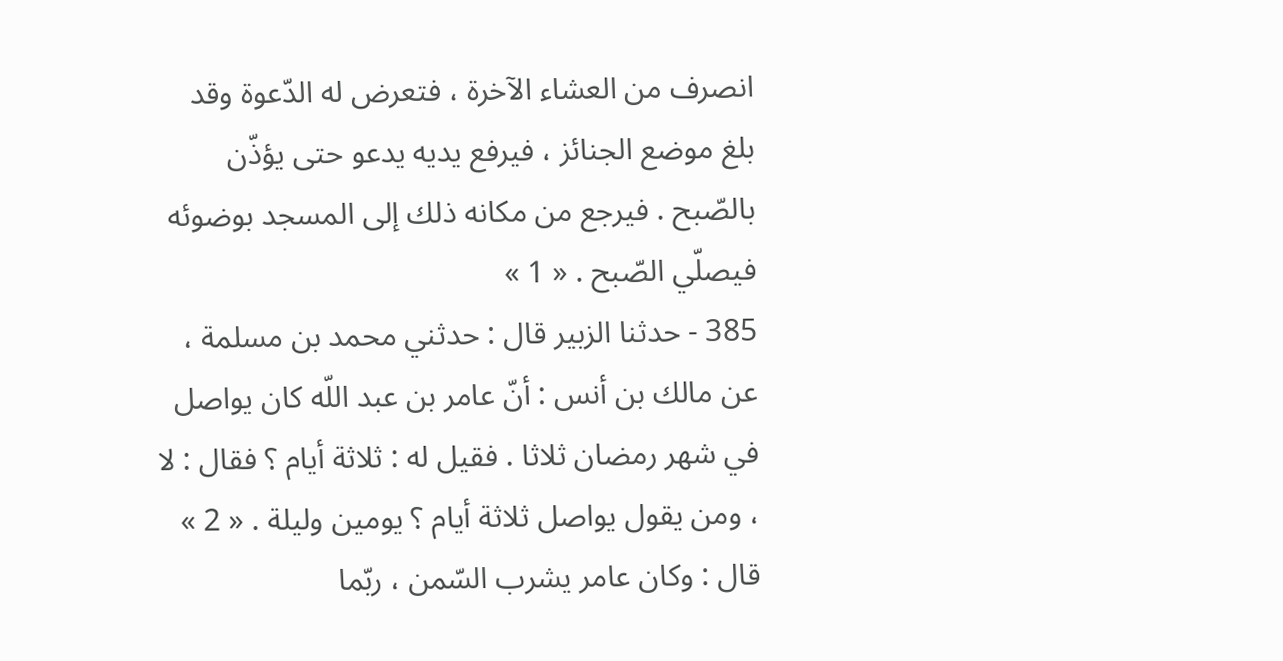انصرف من العشاء الآخرة ، فتعرض له الدّعوة وقد بلغ موضع الجنائز ، فيرفع يديه يدعو حتى يؤذّن بالصّبح . فيرجع من مكانه ذلك إلى المسجد بوضوئه فيصلّي الصّبح . « 1 »
385 - حدثنا الزبير قال : حدثني محمد بن مسلمة ، عن مالك بن أنس : أنّ عامر بن عبد اللّه كان يواصل في شهر رمضان ثلاثا . فقيل له : ثلاثة أيام ؟ فقال : لا ، ومن يقول يواصل ثلاثة أيام ؟ يومين وليلة . « 2 »
قال : وكان عامر يشرب السّمن ، ربّما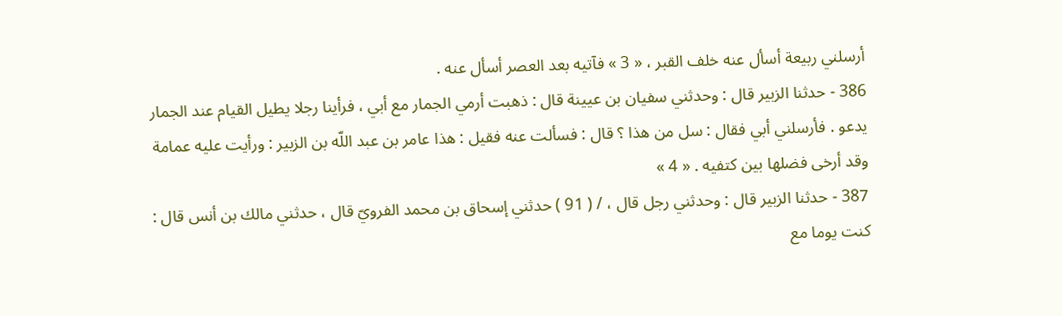أرسلني ربيعة أسأل عنه خلف القبر ، « 3 » فآتيه بعد العصر أسأل عنه .
386 - حدثنا الزبير قال : وحدثني سفيان بن عيينة قال : ذهبت أرمي الجمار مع أبي ، فرأينا رجلا يطيل القيام عند الجمار يدعو . فأرسلني أبي فقال : سل من هذا ؟ قال : فسألت عنه فقيل : هذا عامر بن عبد اللّه بن الزبير : ورأيت عليه عمامة وقد أرخى فضلها بين كتفيه . « 4 »
387 - حدثنا الزبير قال : وحدثني رجل قال ، / ( 91 ) حدثني إسحاق بن محمد الفرويّ قال ، حدثني مالك بن أنس قال : كنت يوما مع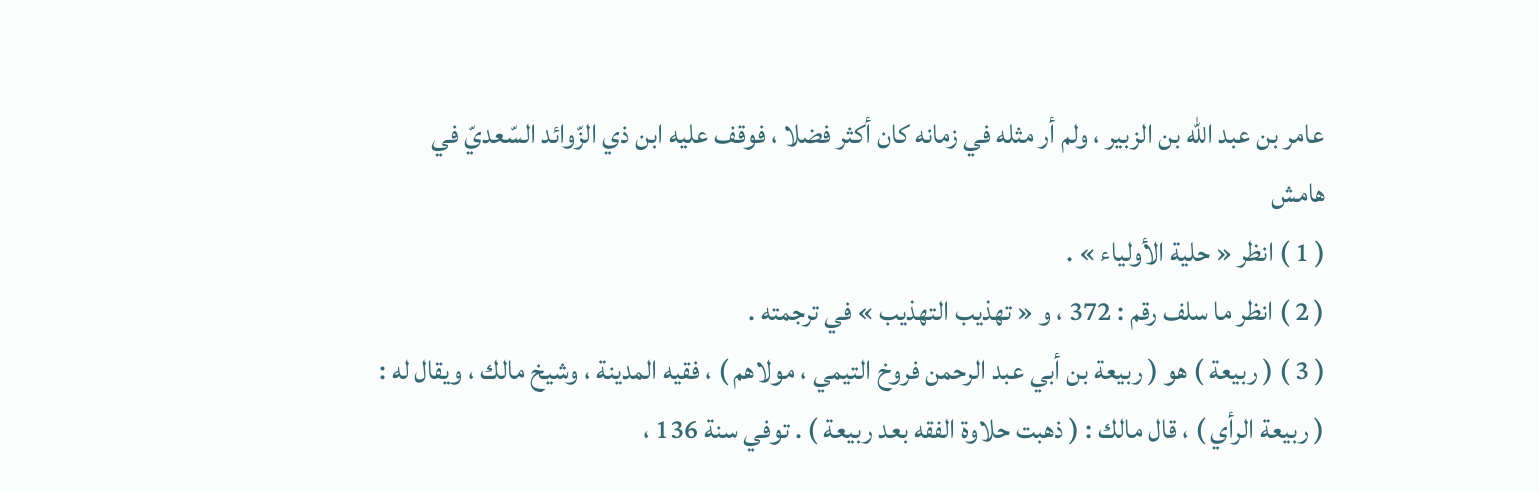عامر بن عبد اللّه بن الزبير ، ولم أر مثله في زمانه كان أكثر فضلا ، فوقف عليه ابن ذي الزّوائد السّعديّ في
هامش
( 1 ) انظر « حلية الأولياء » .
( 2 ) انظر ما سلف رقم : 372 ، و « تهذيب التهذيب » في ترجمته .
( 3 ) ( ربيعة ) هو ( ربيعة بن أبي عبد الرحمن فروخ التيمي ، مولاهم ) ، فقيه المدينة ، وشيخ مالك ، ويقال له :
( ربيعة الرأي ) ، قال مالك : ( ذهبت حلاوة الفقه بعد ربيعة ) . توفي سنة 136 ،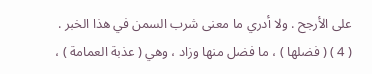على الأرجح . ولا أدري ما معنى شرب السمن في هذا الخبر .
( 4 ) ( فضلها ) ، ما فضل منها وزاد ، وهي ( عذبة العمامة ) ،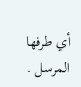أي طرفها المرسل .